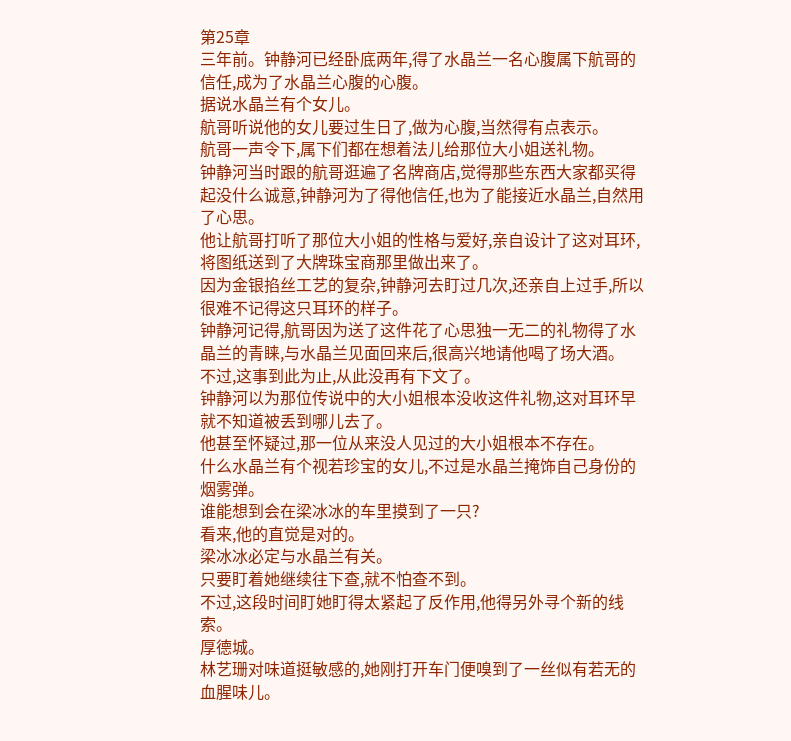第25章
三年前。钟静河已经卧底两年,得了水晶兰一名心腹属下航哥的信任,成为了水晶兰心腹的心腹。
据说水晶兰有个女儿。
航哥听说他的女儿要过生日了,做为心腹,当然得有点表示。
航哥一声令下,属下们都在想着法儿给那位大小姐送礼物。
钟静河当时跟的航哥逛遍了名牌商店,觉得那些东西大家都买得起没什么诚意,钟静河为了得他信任,也为了能接近水晶兰,自然用了心思。
他让航哥打听了那位大小姐的性格与爱好,亲自设计了这对耳环,将图纸送到了大牌珠宝商那里做出来了。
因为金银掐丝工艺的复杂,钟静河去盯过几次,还亲自上过手,所以很难不记得这只耳环的样子。
钟静河记得,航哥因为送了这件花了心思独一无二的礼物得了水晶兰的青睐,与水晶兰见面回来后,很高兴地请他喝了场大酒。
不过,这事到此为止,从此没再有下文了。
钟静河以为那位传说中的大小姐根本没收这件礼物,这对耳环早就不知道被丢到哪儿去了。
他甚至怀疑过,那一位从来没人见过的大小姐根本不存在。
什么水晶兰有个视若珍宝的女儿,不过是水晶兰掩饰自己身份的烟雾弹。
谁能想到会在梁冰冰的车里摸到了一只?
看来,他的直觉是对的。
梁冰冰必定与水晶兰有关。
只要盯着她继续往下查,就不怕查不到。
不过,这段时间盯她盯得太紧起了反作用,他得另外寻个新的线索。
厚德城。
林艺珊对味道挺敏感的,她刚打开车门便嗅到了一丝似有若无的血腥味儿。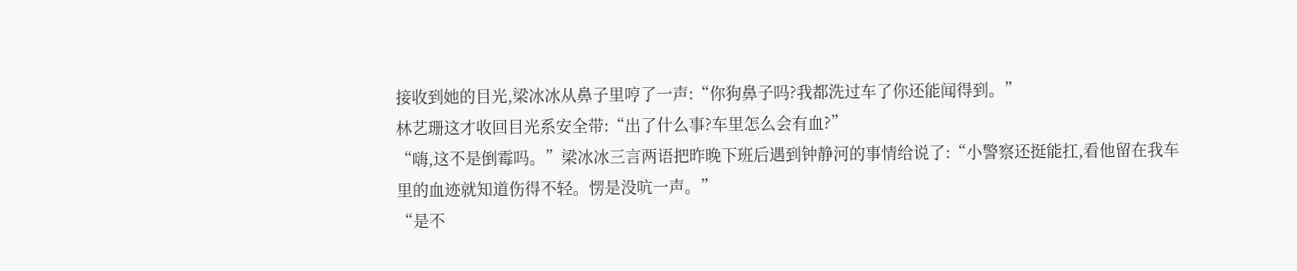接收到她的目光,梁冰冰从鼻子里哼了一声:“你狗鼻子吗?我都洗过车了你还能闻得到。”
林艺珊这才收回目光系安全带:“出了什么事?车里怎么会有血?”
“嗨,这不是倒霉吗。”梁冰冰三言两语把昨晚下班后遇到钟静河的事情给说了:“小警察还挺能扛,看他留在我车里的血迹就知道伤得不轻。愣是没吭一声。”
“是不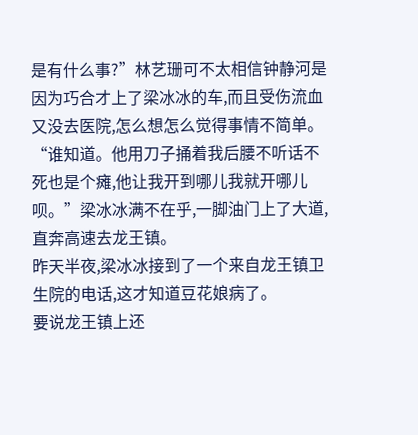是有什么事?”林艺珊可不太相信钟静河是因为巧合才上了梁冰冰的车,而且受伤流血又没去医院,怎么想怎么觉得事情不简单。
“谁知道。他用刀子捅着我后腰不听话不死也是个瘫,他让我开到哪儿我就开哪儿呗。”梁冰冰满不在乎,一脚油门上了大道,直奔高速去龙王镇。
昨天半夜,梁冰冰接到了一个来自龙王镇卫生院的电话,这才知道豆花娘病了。
要说龙王镇上还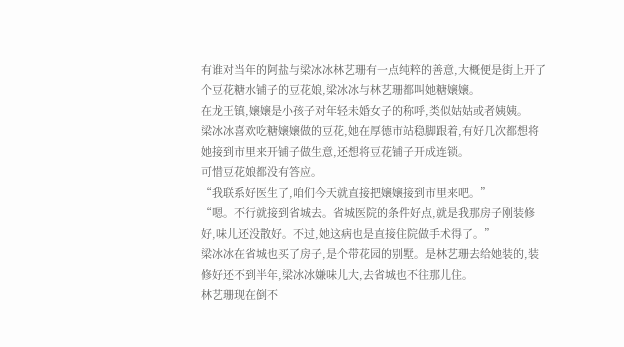有谁对当年的阿盐与梁冰冰林艺珊有一点纯粹的善意,大概便是街上开了个豆花糖水铺子的豆花娘,梁冰冰与林艺珊都叫她糖嬢嬢。
在龙王镇,嬢嬢是小孩子对年轻未婚女子的称呼,类似姑姑或者姨姨。
梁冰冰喜欢吃糖嬢嬢做的豆花,她在厚德市站稳脚跟着,有好几次都想将她接到市里来开铺子做生意,还想将豆花铺子开成连锁。
可惜豆花娘都没有答应。
“我联系好医生了,咱们今天就直接把嬢嬢接到市里来吧。”
“嗯。不行就接到省城去。省城医院的条件好点,就是我那房子刚装修好,味儿还没散好。不过,她这病也是直接住院做手术得了。”
梁冰冰在省城也买了房子,是个带花园的别墅。是林艺珊去给她装的,装修好还不到半年,梁冰冰嫌味儿大,去省城也不往那儿住。
林艺珊现在倒不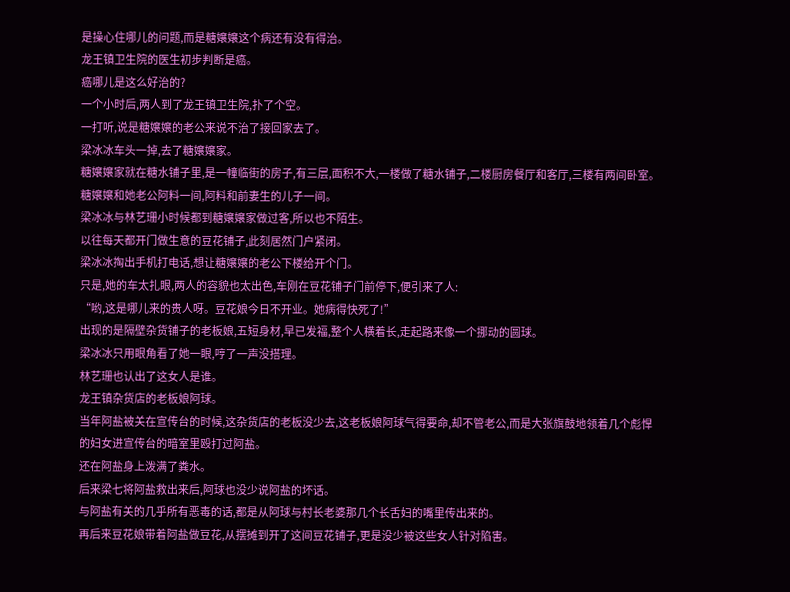是操心住哪儿的问题,而是糖嬢嬢这个病还有没有得治。
龙王镇卫生院的医生初步判断是癌。
癌哪儿是这么好治的?
一个小时后,两人到了龙王镇卫生院,扑了个空。
一打听,说是糖嬢嬢的老公来说不治了接回家去了。
梁冰冰车头一掉,去了糖嬢嬢家。
糖嬢嬢家就在糖水铺子里,是一幢临街的房子,有三层,面积不大,一楼做了糖水铺子,二楼厨房餐厅和客厅,三楼有两间卧室。
糖嬢嬢和她老公阿料一间,阿料和前妻生的儿子一间。
梁冰冰与林艺珊小时候都到糖嬢嬢家做过客,所以也不陌生。
以往每天都开门做生意的豆花铺子,此刻居然门户紧闭。
梁冰冰掏出手机打电话,想让糖嬢嬢的老公下楼给开个门。
只是,她的车太扎眼,两人的容貌也太出色,车刚在豆花铺子门前停下,便引来了人:
“哟,这是哪儿来的贵人呀。豆花娘今日不开业。她病得快死了!”
出现的是隔壁杂货铺子的老板娘,五短身材,早已发福,整个人横着长,走起路来像一个挪动的圆球。
梁冰冰只用眼角看了她一眼,哼了一声没搭理。
林艺珊也认出了这女人是谁。
龙王镇杂货店的老板娘阿球。
当年阿盐被关在宣传台的时候,这杂货店的老板没少去,这老板娘阿球气得要命,却不管老公,而是大张旗鼓地领着几个彪悍的妇女进宣传台的暗室里殴打过阿盐。
还在阿盐身上泼满了粪水。
后来梁七将阿盐救出来后,阿球也没少说阿盐的坏话。
与阿盐有关的几乎所有恶毒的话,都是从阿球与村长老婆那几个长舌妇的嘴里传出来的。
再后来豆花娘带着阿盐做豆花,从摆摊到开了这间豆花铺子,更是没少被这些女人针对陷害。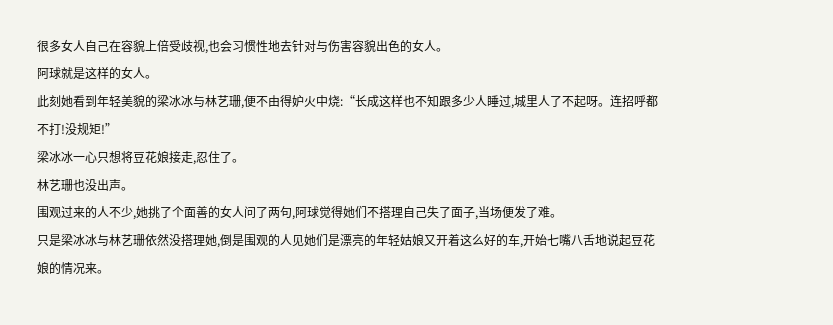很多女人自己在容貌上倍受歧视,也会习惯性地去针对与伤害容貌出色的女人。
阿球就是这样的女人。
此刻她看到年轻美貌的梁冰冰与林艺珊,便不由得妒火中烧:“长成这样也不知跟多少人睡过,城里人了不起呀。连招呼都不打!没规矩!”
梁冰冰一心只想将豆花娘接走,忍住了。
林艺珊也没出声。
围观过来的人不少,她挑了个面善的女人问了两句,阿球觉得她们不搭理自己失了面子,当场便发了难。
只是梁冰冰与林艺珊依然没搭理她,倒是围观的人见她们是漂亮的年轻姑娘又开着这么好的车,开始七嘴八舌地说起豆花娘的情况来。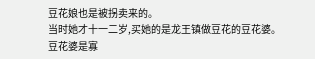豆花娘也是被拐卖来的。
当时她才十一二岁,买她的是龙王镇做豆花的豆花婆。
豆花婆是寡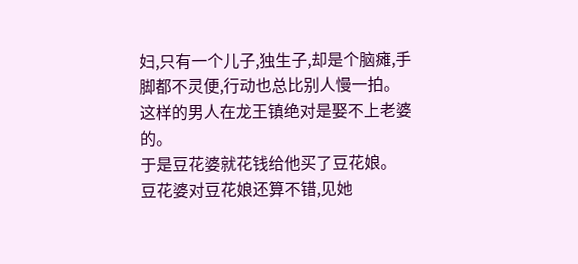妇,只有一个儿子,独生子,却是个脑瘫,手脚都不灵便,行动也总比别人慢一拍。
这样的男人在龙王镇绝对是娶不上老婆的。
于是豆花婆就花钱给他买了豆花娘。
豆花婆对豆花娘还算不错,见她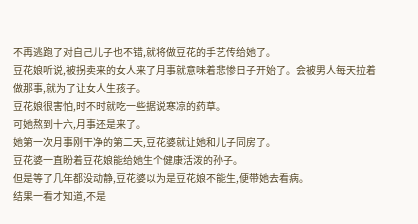不再逃跑了对自己儿子也不错,就将做豆花的手艺传给她了。
豆花娘听说,被拐卖来的女人来了月事就意味着悲惨日子开始了。会被男人每天拉着做那事,就为了让女人生孩子。
豆花娘很害怕,时不时就吃一些据说寒凉的药草。
可她熬到十六,月事还是来了。
她第一次月事刚干净的第二天,豆花婆就让她和儿子同房了。
豆花婆一直盼着豆花娘能给她生个健康活泼的孙子。
但是等了几年都没动静,豆花婆以为是豆花娘不能生,便带她去看病。
结果一看才知道,不是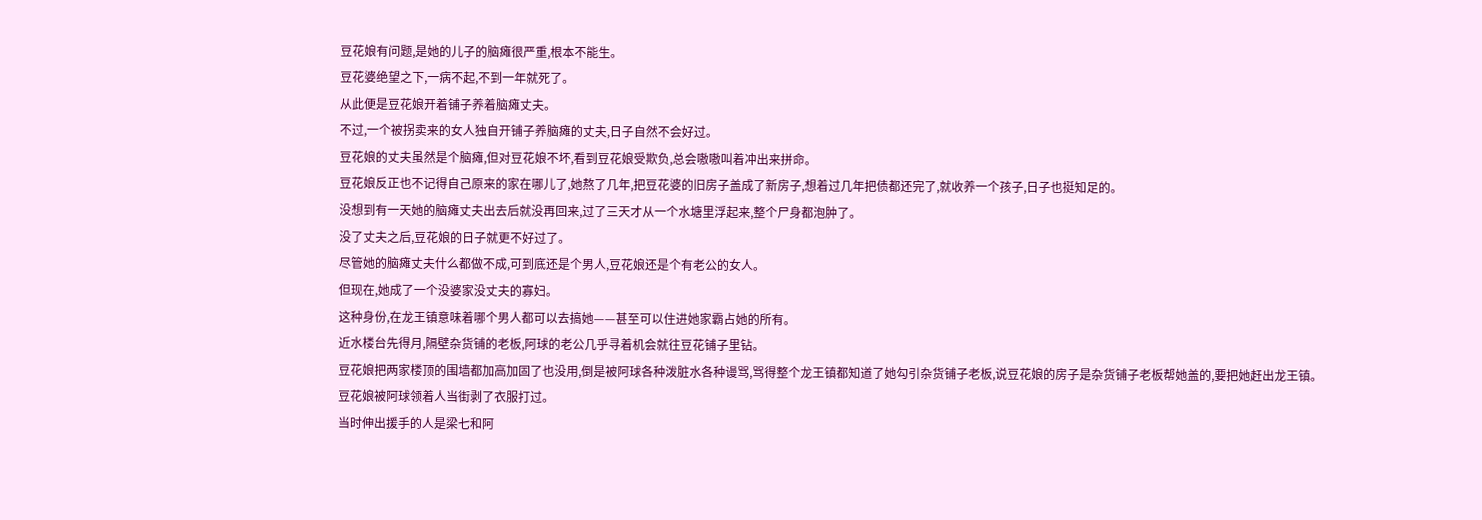豆花娘有问题,是她的儿子的脑瘫很严重,根本不能生。
豆花婆绝望之下,一病不起,不到一年就死了。
从此便是豆花娘开着铺子养着脑瘫丈夫。
不过,一个被拐卖来的女人独自开铺子养脑瘫的丈夫,日子自然不会好过。
豆花娘的丈夫虽然是个脑瘫,但对豆花娘不坏,看到豆花娘受欺负,总会嗷嗷叫着冲出来拼命。
豆花娘反正也不记得自己原来的家在哪儿了,她熬了几年,把豆花婆的旧房子盖成了新房子,想着过几年把债都还完了,就收养一个孩子,日子也挺知足的。
没想到有一天她的脑瘫丈夫出去后就没再回来,过了三天才从一个水塘里浮起来,整个尸身都泡肿了。
没了丈夫之后,豆花娘的日子就更不好过了。
尽管她的脑瘫丈夫什么都做不成,可到底还是个男人,豆花娘还是个有老公的女人。
但现在,她成了一个没婆家没丈夫的寡妇。
这种身份,在龙王镇意味着哪个男人都可以去搞她——甚至可以住进她家霸占她的所有。
近水楼台先得月,隔壁杂货铺的老板,阿球的老公几乎寻着机会就往豆花铺子里钻。
豆花娘把两家楼顶的围墙都加高加固了也没用,倒是被阿球各种泼脏水各种谩骂,骂得整个龙王镇都知道了她勾引杂货铺子老板,说豆花娘的房子是杂货铺子老板帮她盖的,要把她赶出龙王镇。
豆花娘被阿球领着人当街剥了衣服打过。
当时伸出援手的人是梁七和阿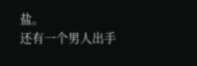盐。
还有一个男人出手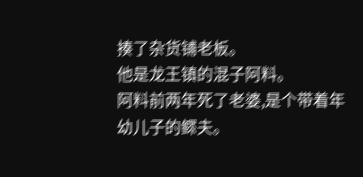揍了杂货铺老板。
他是龙王镇的混子阿料。
阿料前两年死了老婆,是个带着年幼儿子的鳏夫。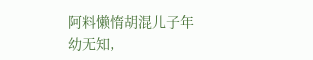阿料懒惰胡混儿子年幼无知,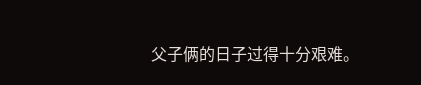父子俩的日子过得十分艰难。